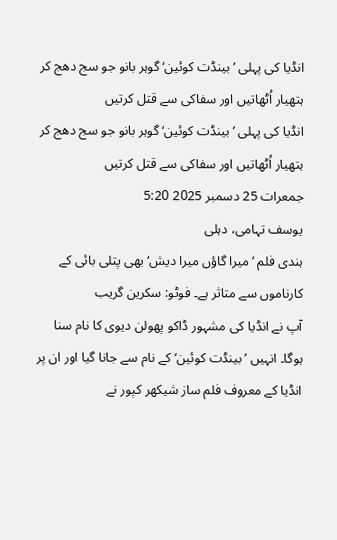انڈیا کی پہلی ’بینڈت کوئین‘ گوہر بانو جو سج دھج کر ہتھیار اُٹھاتیں اور سفاکی سے قتل کرتیں
انڈیا کی پہلی ’بینڈت کوئین‘ گوہر بانو جو سج دھج کر ہتھیار اُٹھاتیں اور سفاکی سے قتل کرتیں
جمعرات 25 دسمبر 2025 5:20
یوسف تہامی، دہلی
ہندی فلم ’میرا گاؤں میرا دیش‘ بھی پتلی بائی کے کارناموں سے متاثر ہے۔ فوٹو: سکرین گریب
آپ نے انڈیا کی مشہور ڈاکو پھولن دیوی کا نام سنا ہوگا۔ انہیں ’بینڈت کوئین‘ کے نام سے جانا گیا اور ان پر انڈیا کے معروف فلم ساز شیکھر کپور نے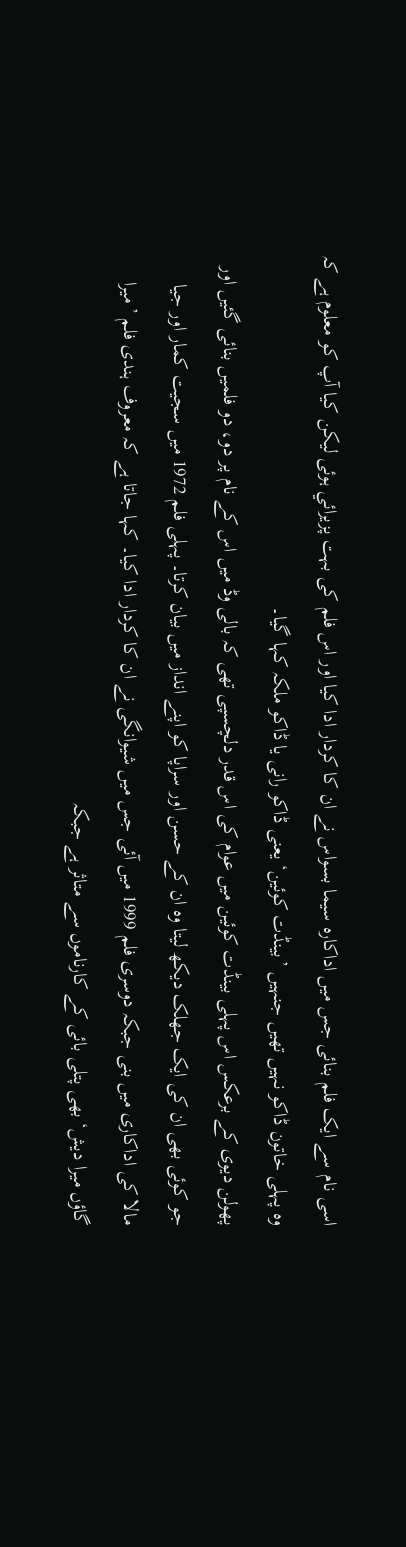اسی نام سے ایک فلم بنائی جس میں اداکارہ سیما بسواس نے ان کا کردار ادا کیا اور اس فلم کی بہت پزیرائي ہوئی لیکن کیا آپ کو معلوم ہے کہ وہ پہلی خاتون ڈاکو نہیں تھیں جنہیں ’بینڈت کوئین‘ یعنی ڈاکو رانی یا ڈاکو ملکہ کہا گیا۔
پھولن دیوی کے برعکس اس پہلی بینڈت کوئین میں عوام کی اس قدر دلچسپی تھی کہ بالی وڈ میں اس کے نام پر دو، دو فلمیں بنائی گئیں اور جو کوئی بھی ان کی ایک جھلک دیکھ لیتا وہ ان کے حسن اور سراپا کو اپنے انداز میں بیان کرتا۔ پہلی فلم 1972 میں سجیت کمار اور جیا مالا کی اداکاری میں بنی جبکہ دوسری فلم 1999 میں آئی جس میں شیوانگی نے ان کا کردار ادا کیا۔ کہا جاتا ہے کہ معروف ہندی فلم ’میرا گاؤں میرا دیش‘ بھی پتلی بائی کے کارناموں سے متاثر ہے جبکہ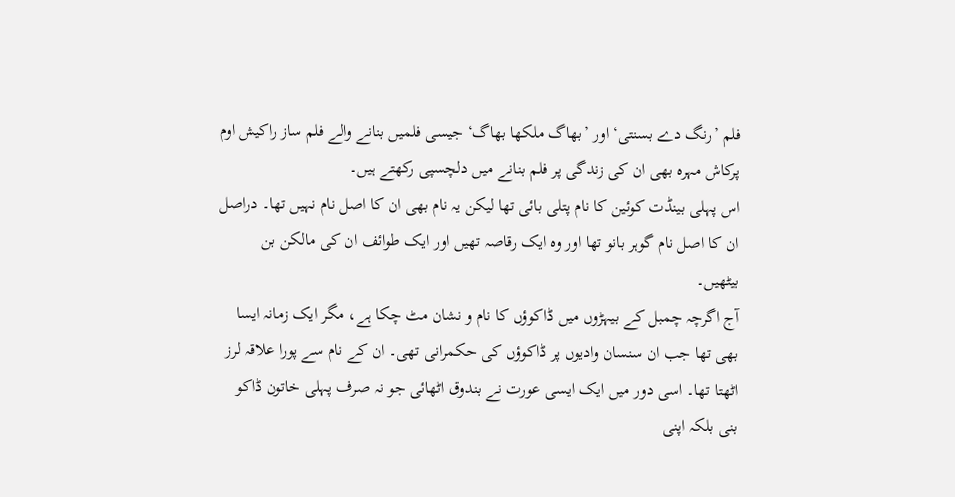فلم ’رنگ دے بسنتی‘ اور ’بھاگ ملکھا بھاگ‘ جیسی فلمیں بنانے والے فلم ساز راکیش اوم پرکاش مہرہ بھی ان کی زندگی پر فلم بنانے میں دلچسپی رکھتے ہیں۔
اس پہلی بینڈت کوئین کا نام پتلی بائی تھا لیکن یہ نام بھی ان کا اصل نام نہیں تھا۔ دراصل ان کا اصل نام گوہر بانو تھا اور وہ ایک رقاصہ تھیں اور ایک طوائف ان کی مالکن بن بیٹھیں۔
آج اگرچہ چمبل کے بیہڑوں میں ڈاکوؤں کا نام و نشان مٹ چکا ہے، مگر ایک زمانہ ایسا بھی تھا جب ان سنسان وادیوں پر ڈاکوؤں کی حکمرانی تھی۔ ان کے نام سے پورا علاقہ لرز اٹھتا تھا۔ اسی دور میں ایک ایسی عورت نے بندوق اٹھائی جو نہ صرف پہلی خاتون ڈاکو بنی بلکہ اپنی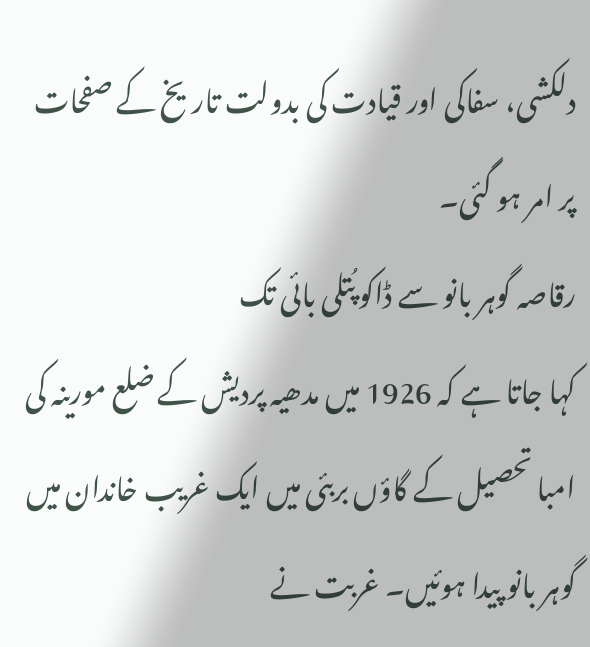دلکشی، سفاکی اور قیادت کی بدولت تاریخ کے صفحات پر امر ہو گئی۔
رقاصہ گوہر بانو سے ڈاکو پُتلی بائی تک
کہا جاتا ہے کہ 1926 میں مدھیہ پردیش کے ضلع مورینہ کی امبا تحصیل کے گاؤں بربئی میں ایک غریب خاندان میں گوہر بانو پیدا ہوئیں۔ غربت نے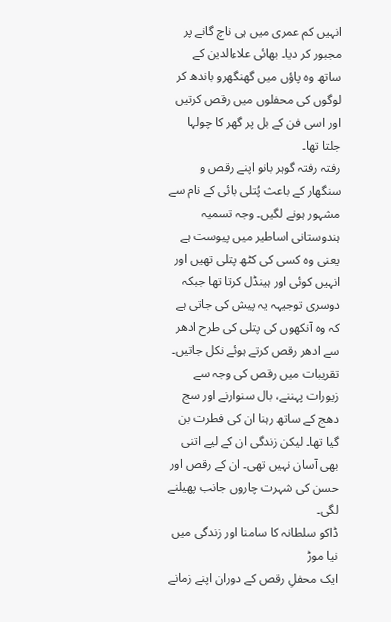انہیں کم عمری میں ہی ناچ گانے پر مجبور کر دیا۔ بھائی علاءالدین کے ساتھ وہ پاؤں میں گھنگھرو باندھ کر لوگوں کی محفلوں میں رقص کرتیں اور اسی فن کے بل پر گھر کا چولہا جلتا تھا۔
رفتہ رفتہ گوہر بانو اپنے رقص و سنگھار کے باعث پُتلی بائی کے نام سے مشہور ہونے لگیں۔ وجہ تسمیہ ہندوستانی اساطیر میں پیوست ہے یعنی وہ کسی کی کٹھ پتلی تھیں اور انہیں کوئی اور ہینڈل کرتا تھا جبکہ دوسری توجیہہ یہ پیش کی جاتی ہے کہ وہ آنکھوں کی پتلی کی طرح ادھر سے ادھر رقص کرتے ہوئے نکل جاتیں۔
تقریبات میں رقص کی وجہ سے زیورات پہننے، بال سنوارنے اور سج دھج کے ساتھ رہنا ان کی فطرت بن گیا تھا۔ لیکن زندگی ان کے لیے اتنی بھی آسان نہیں تھی۔ ان کے رقص اور حسن کی شہرت چاروں جانب پھیلنے لگی۔
ڈاکو سلطانہ کا سامنا اور زندگی میں نیا موڑ
ایک محفلِ رقص کے دوران اپنے زمانے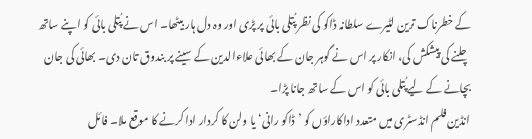کے خطرناک ترین لٹیرے سلطانہ ڈاکو کی نظر پُتلی بائی پر پڑی اور وہ دل ہار بیٹھا۔ اس نے پُتلی بائی کو اپنے ساتھ چلنے کی پیشکش کی، انکار پر اس نے گوہر جان کے بھائی علاءالدین کے سینے پر بندوق تان دی۔ بھائی کی جان بچانے کے لیے پُتلی بائی کو اس کے ساتھ جانا پڑا۔
انڈین فلم انڈسٹری میں متعدد اداکاراؤں کو ’ڈاکو رانی‘ یا ولن کا کردار ادا کرنے کا موقع ملا۔ فائل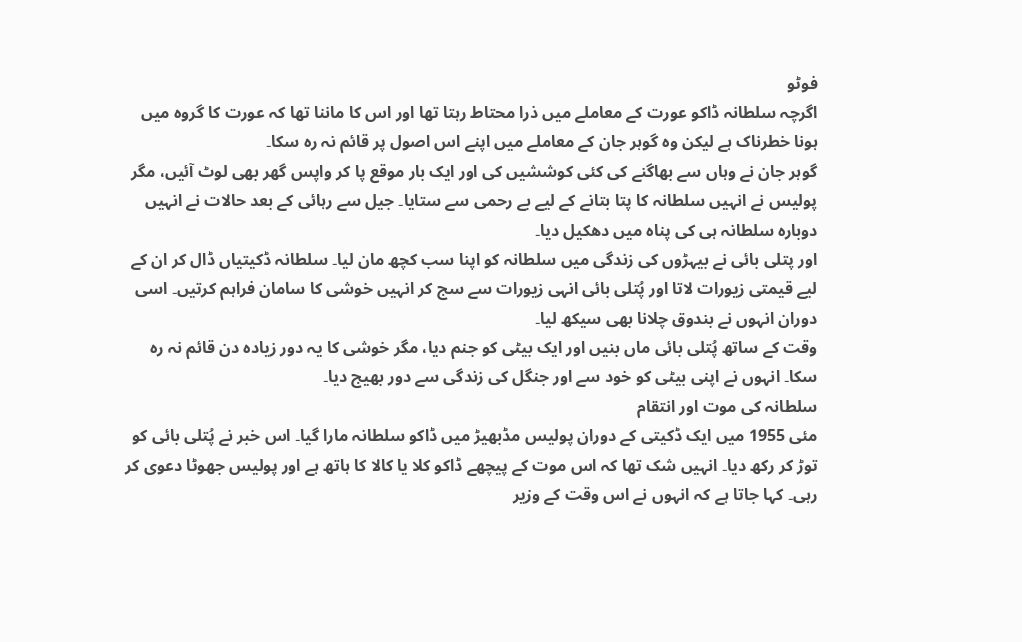فوٹو
اگرچہ سلطانہ ڈاکو عورت کے معاملے میں ذرا محتاط رہتا تھا اور اس کا ماننا تھا کہ عورت کا گروہ میں ہونا خطرناک ہے لیکن وہ گوہر جان کے معاملے میں اپنے اس اصول پر قائم نہ رہ سکا۔
گوہر جان نے وہاں سے بھاگنے کی کئی کوششیں کی اور ایک بار موقع پا کر واپس گھر بھی لوٹ آئیں، مگر پولیس نے انہیں سلطانہ کا پتا بتانے کے لیے بے رحمی سے ستایا۔ جیل سے رہائی کے بعد حالات نے انہیں دوبارہ سلطانہ ہی کی پناہ میں دھکیل دیا۔
اور پتلی بائی نے بیہڑوں کی زندگی میں سلطانہ کو اپنا سب کچھ مان لیا۔ سلطانہ ڈکیتیاں ڈال کر ان کے لیے قیمتی زیورات لاتا اور پُتلی بائی انہی زیورات سے سج کر انہیں خوشی کا سامان فراہم کرتیں۔ اسی دوران انہوں نے بندوق چلانا بھی سیکھ لیا۔
وقت کے ساتھ پُتلی بائی ماں بنیں اور ایک بیٹی کو جنم دیا، مگر خوشی کا یہ دور زیادہ دن قائم نہ رہ سکا۔ انہوں نے اپنی بیٹی کو خود سے اور جنگل کی زندگی سے دور بھیج دیا۔
سلطانہ کی موت اور انتقام
مئی 1955 میں ایک ڈکیتی کے دوران پولیس مڈبھیڑ میں ڈاکو سلطانہ مارا گیا۔ اس خبر نے پُتلی بائی کو توڑ کر رکھ دیا۔ انہیں شک تھا کہ اس موت کے پیچھے ڈاکو کلا یا کالا کا ہاتھ ہے اور پولیس جھوٹا دعوی کر رہی۔ کہا جاتا ہے کہ انہوں نے اس وقت کے وزیر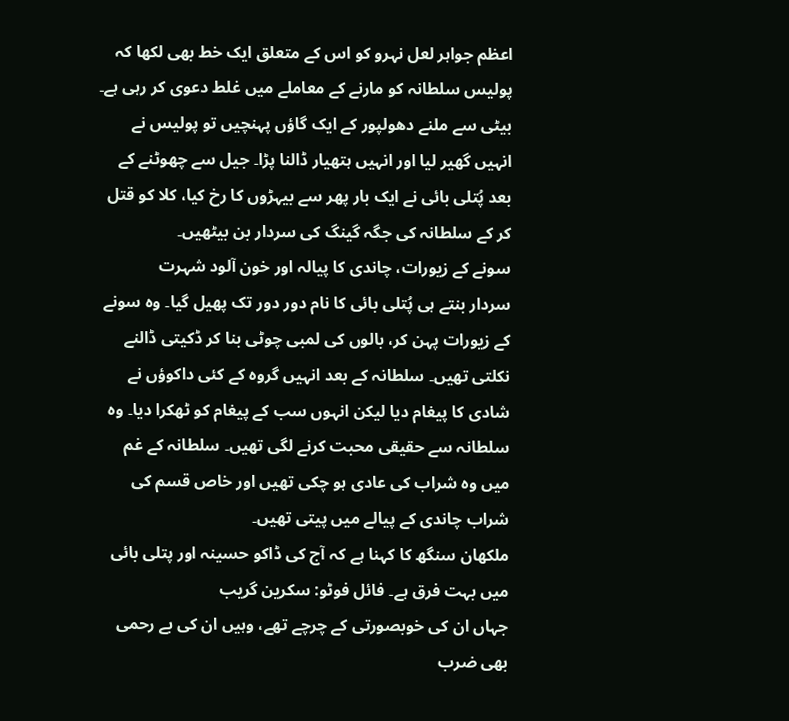اعظم جواہر لعل نہرو کو اس کے متعلق ایک خط بھی لکھا کہ پولیس سلطانہ کو مارنے کے معاملے میں غلط دعوی کر رہی ہے۔
بیٹی سے ملنے دھولپور کے ایک گاؤں پہنچیں تو پولیس نے انہیں گھیر لیا اور انہیں ہتھیار ڈالنا پڑا۔ جیل سے چھوٹنے کے بعد پُتلی بائی نے ایک بار پھر سے بیہڑوں کا رخ کیا، کلا کو قتل کر کے سلطانہ کی جگہ گینگ کی سردار بن بیٹھیں۔
سونے کے زیورات، چاندی کا پیالہ اور خون آلود شہرت
سردار بنتے ہی پُتلی بائی کا نام دور دور تک پھیل گیا۔ وہ سونے کے زیورات پہن کر، بالوں کی لمبی چوٹی بنا کر ڈکیتی ڈالنے نکلتی تھیں۔ سلطانہ کے بعد انہیں گروہ کے کئی داکوؤں نے شادی کا پیغام دیا لیکن انہوں سب کے پیغام کو ٹھکرا دیا۔ وہ سلطانہ سے حقیقی محبت کرنے لگی تھیں۔ سلطانہ کے غم میں وہ شراب کی عادی ہو چکی تھیں اور خاص قسم کی شراب چاندی کے پیالے میں پیتی تھیں۔
ملکھان سنگھ کا کہنا ہے کہ آج کی ڈاکو حسینہ اور پتلی بائی میں بہت فرق ہے۔ فائل فوٹو: سکرین گریب
جہاں ان کی خوبصورتی کے چرچے تھے، وہیں ان کی بے رحمی بھی ضرب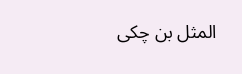المثل بن چکی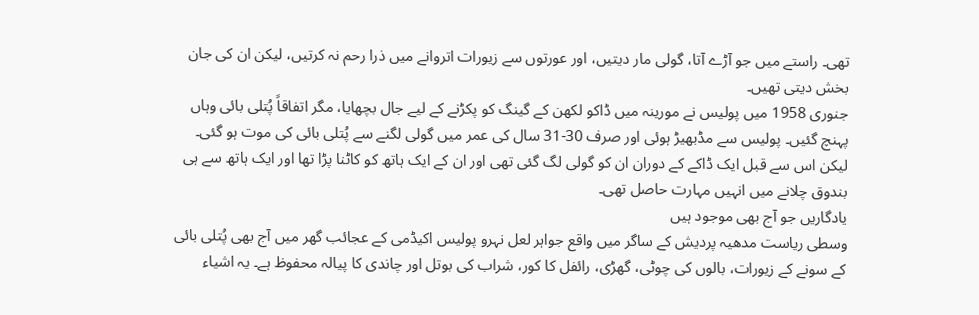تھی۔ راستے میں جو آڑے آتا، گولی مار دیتیں، اور عورتوں سے زیورات اتروانے میں ذرا رحم نہ کرتیں، لیکن ان کی جان بخش دیتی تھیں۔
جنوری 1958 میں پولیس نے مورینہ میں ڈاکو لکھن کے گینگ کو پکڑنے کے لیے جال بچھایا، مگر اتفاقاً پُتلی بائی وہاں پہنچ گئیں۔ پولیس سے مڈبھیڑ ہوئی اور صرف 30-31 سال کی عمر میں گولی لگنے سے پُتلی بائی کی موت ہو گئی۔
لیکن اس سے قبل ایک ڈاکے کے دوران ان کو گولی لگ گئی تھی اور ان کے ایک ہاتھ کو کاٹنا پڑا تھا اور ایک ہاتھ سے ہی بندوق چلانے میں انہیں مہارت حاصل تھی۔
یادگاریں جو آج بھی موجود ہیں
وسطی ریاست مدھیہ پردیش کے ساگر میں واقع جواہر لعل نہرو پولیس اکیڈمی کے عجائب گھر میں آج بھی پُتلی بائی کے سونے کے زیورات، بالوں کی چوٹی، گھڑی، رائفل کا کور، شراب کی بوتل اور چاندی کا پیالہ محفوظ ہے۔ یہ اشیاء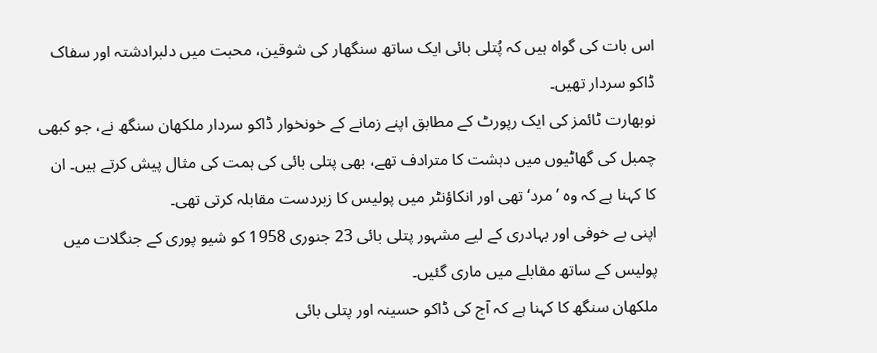اس بات کی گواہ ہیں کہ پُتلی بائی ایک ساتھ سنگھار کی شوقین، محبت میں دلبرادشتہ اور سفاک ڈاکو سردار تھیں۔
نوبھارت ٹائمز کی ایک رپورٹ کے مطابق اپنے زمانے کے خونخوار ڈاکو سردار ملکھان سنگھ نے، جو کبھی چمبل کی گھاٹیوں میں دہشت کا مترادف تھے، بھی پتلی بائی کی ہمت کی مثال پیش کرتے ہیں۔ ان کا کہنا ہے کہ وہ ’مرد‘ تھی اور انکاؤنٹر میں پولیس کا زبردست مقابلہ کرتی تھی۔
اپنی بے خوفی اور بہادری کے لیے مشہور پتلی بائی 23 جنوری 1958 کو شیو پوری کے جنگلات میں پولیس کے ساتھ مقابلے میں ماری گئیں۔
ملکھان سنگھ کا کہنا ہے کہ آج کی ڈاکو حسینہ اور پتلی بائی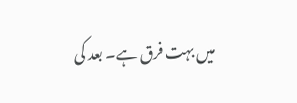میں بہت فرق ہے۔ بعد کی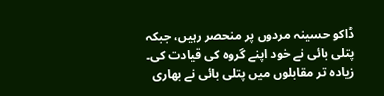ڈاکو حسینہ مردوں پر منحصر رہیں، جبکہ پتلی بائی نے خود اپنے گروہ کی قیادت کی۔ زیادہ تر مقابلوں میں پتلی بائی نے بھاری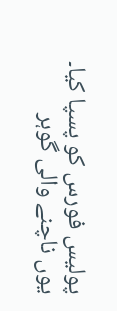پولیس فورس کو پسپا کیا۔
یوں ناچنے والی گوہر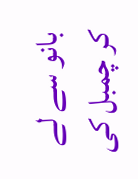بانو سے لے کر چمبل کی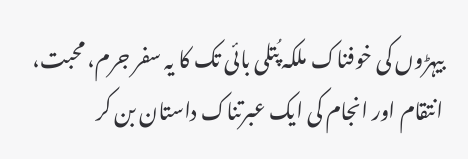بیہڑوں کی خوفناک ملکہ پُتلی بائی تک کا یہ سفر جرم، محبت، انتقام اور انجام کی ایک عبرتناک داستان بن کر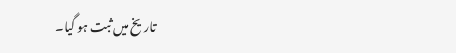تاریخ میں ثبت ہو گیا۔